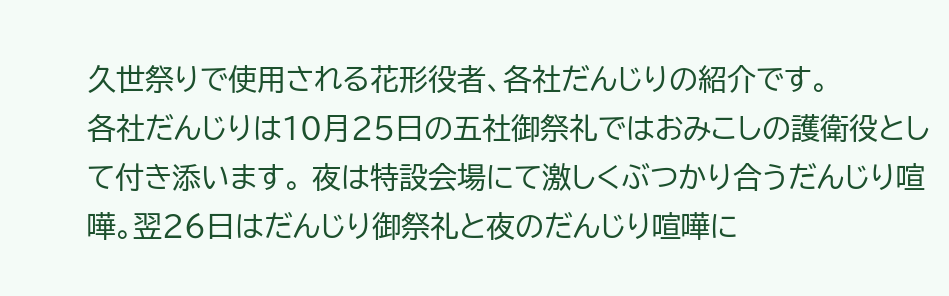久世祭りで使用される花形役者、各社だんじりの紹介です。
各社だんじりは10月25日の五社御祭礼ではおみこしの護衛役として付き添います。 夜は特設会場にて激しくぶつかり合うだんじり喧嘩。翌26日はだんじり御祭礼と夜のだんじり喧嘩に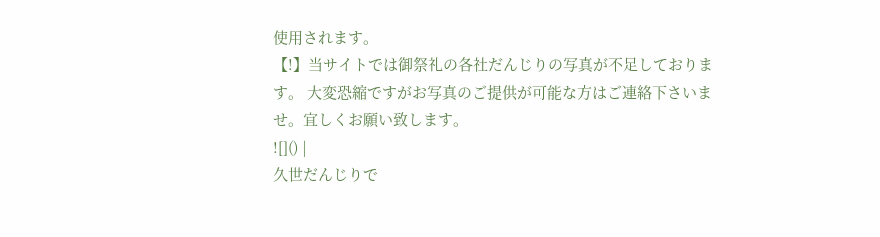使用されます。
【!】当サイトでは御祭礼の各社だんじりの写真が不足しております。 大変恐縮ですがお写真のご提供が可能な方はご連絡下さいませ。宜しくお願い致します。
![]() |
久世だんじりで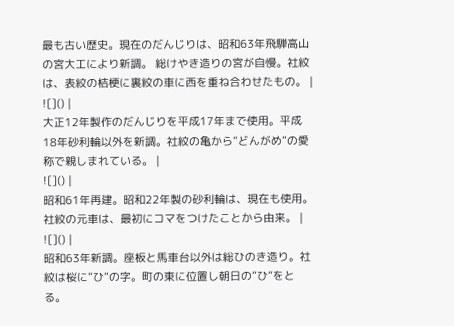最も古い歴史。現在のだんじりは、昭和63年飛騨高山の宮大工により新調。 総けやき造りの宮が自慢。社紋は、表紋の桔梗に裏紋の車に西を重ね合わせたもの。 |
![]() |
大正12年製作のだんじりを平成17年まで使用。平成18年砂利輪以外を新調。社紋の亀から”どんがめ”の愛称で親しまれている。 |
![]() |
昭和61年再建。昭和22年製の砂利輪は、現在も使用。社紋の元車は、最初にコマをつけたことから由来。 |
![]() |
昭和63年新調。座板と馬車台以外は総ひのき造り。社紋は桜に”ひ”の字。町の東に位置し朝日の”ひ”をとる。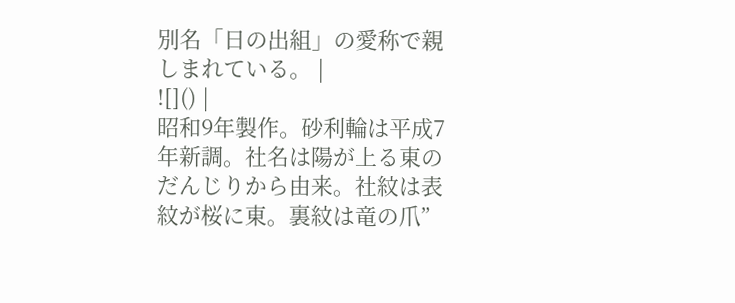別名「日の出組」の愛称で親しまれている。 |
![]() |
昭和9年製作。砂利輪は平成7年新調。社名は陽が上る東のだんじりから由来。社紋は表紋が桜に東。裏紋は竜の爪”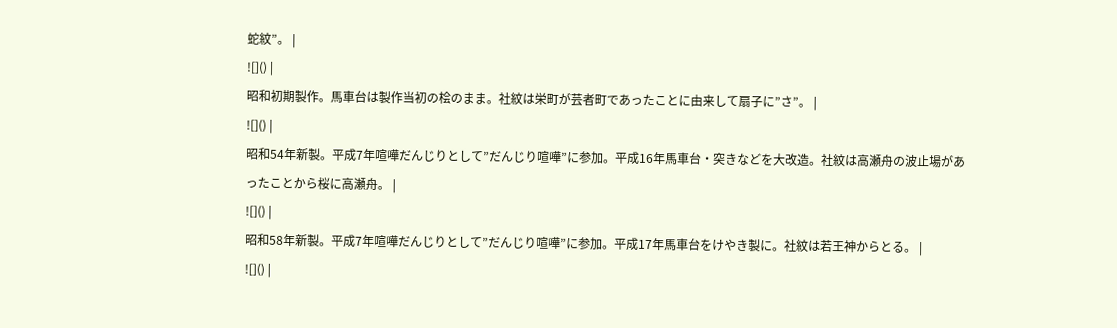蛇紋”。 |
![]() |
昭和初期製作。馬車台は製作当初の桧のまま。社紋は栄町が芸者町であったことに由来して扇子に”さ”。 |
![]() |
昭和54年新製。平成7年喧嘩だんじりとして”だんじり喧嘩”に参加。平成16年馬車台・突きなどを大改造。社紋は高瀬舟の波止場があったことから桜に高瀬舟。 |
![]() |
昭和58年新製。平成7年喧嘩だんじりとして”だんじり喧嘩”に参加。平成17年馬車台をけやき製に。社紋は若王神からとる。 |
![]() |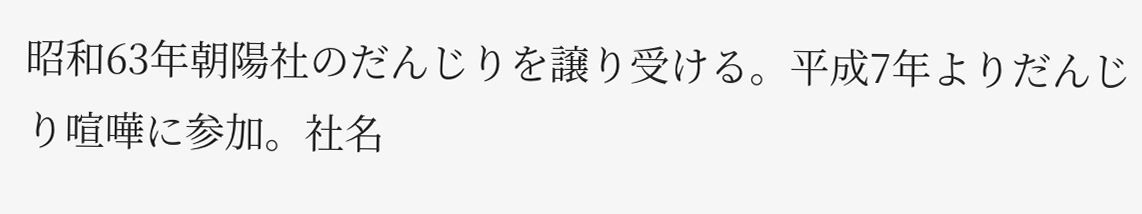昭和63年朝陽社のだんじりを譲り受ける。平成7年よりだんじり喧嘩に参加。社名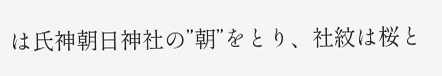は氏神朝日神社の”朝”をとり、社紋は桜と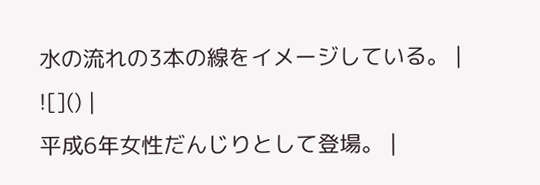水の流れの3本の線をイメージしている。 |
![]() |
平成6年女性だんじりとして登場。 |